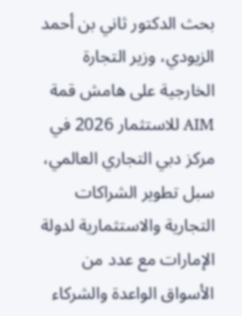بحث الدكتور ثاني بن أحمد الزيودي، وزير التجارة الخارجية على هامش قمة AIM للاستثمار 2026 في مركز دبي التجاري العالمي، سبل تطوير الشراكات التجارية والاستثمارية لدولة الإمارات مع عدد من الأسواق الواعدة والشركاء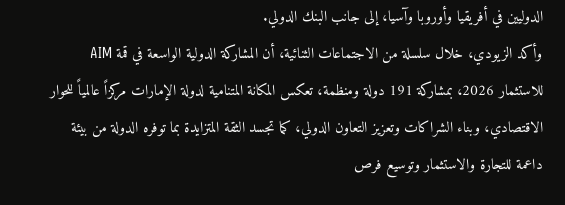الدوليين في أفريقيا وأوروبا وآسيا، إلى جانب البنك الدولي.
وأكد الزيودي، خلال سلسلة من الاجتماعات الثنائية، أن المشاركة الدولية الواسعة في قمة AIM للاستثمار 2026، بمشاركة 191 دولة ومنظمة، تعكس المكانة المتنامية لدولة الإمارات مركزاً عالمياً للحوار الاقتصادي، وبناء الشراكات وتعزيز التعاون الدولي، كما تجسد الثقة المتزايدة بما توفره الدولة من بيئة داعمة للتجارة والاستثمار وتوسيع فرص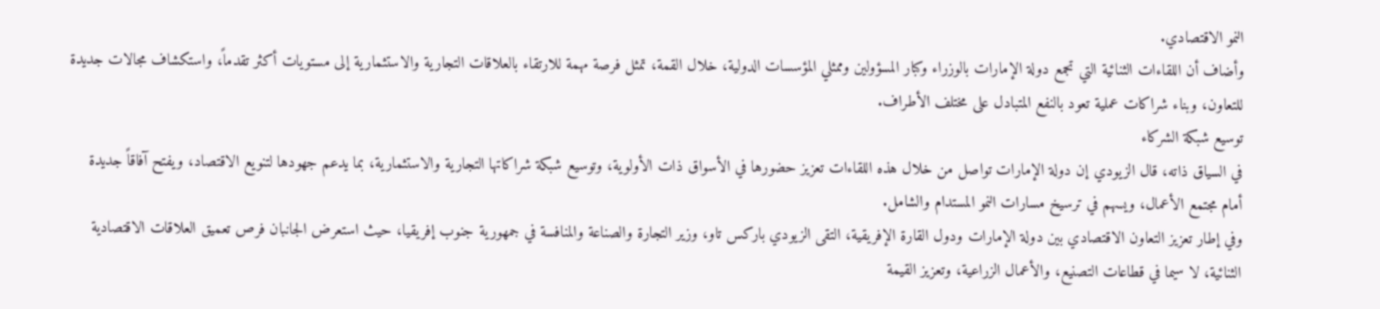النمو الاقتصادي.
وأضاف أن اللقاءات الثنائية التي تجمع دولة الإمارات بالوزراء وكبار المسؤولين وممثلي المؤسسات الدولية، خلال القمة، تمثل فرصة مهمة للارتقاء بالعلاقات التجارية والاستثمارية إلى مستويات أكثر تقدماً، واستكشاف مجالات جديدة للتعاون، وبناء شراكات عملية تعود بالنفع المتبادل على مختلف الأطراف.
توسيع شبكة الشركاء
في السياق ذاته، قال الزيودي إن دولة الإمارات تواصل من خلال هذه اللقاءات تعزيز حضورها في الأسواق ذات الأولوية، وتوسيع شبكة شراكاتها التجارية والاستثمارية، بما يدعم جهودها لتنويع الاقتصاد، ويفتح آفاقاً جديدة أمام مجتمع الأعمال، ويسهم في ترسيخ مسارات النمو المستدام والشامل.
وفي إطار تعزيز التعاون الاقتصادي بين دولة الإمارات ودول القارة الإفريقية، التقى الزيودي باركس تاو، وزير التجارة والصناعة والمنافسة في جمهورية جنوب إفريقيا، حيث استعرض الجانبان فرص تعميق العلاقات الاقتصادية الثنائية، لا سيما في قطاعات التصنيع، والأعمال الزراعية، وتعزيز القيمة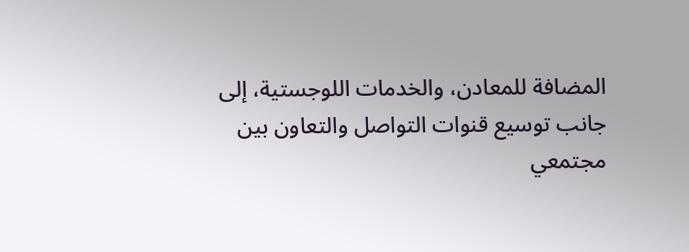المضافة للمعادن، والخدمات اللوجستية، إلى جانب توسيع قنوات التواصل والتعاون بين مجتمعي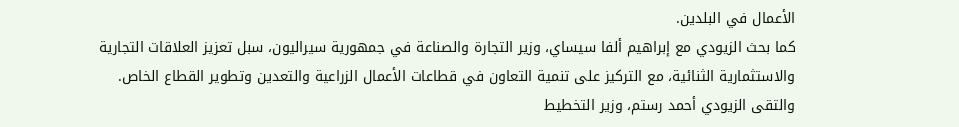الأعمال في البلدين.
كما بحث الزيودي مع إبراهيم ألفا سيساي، وزير التجارة والصناعة في جمهورية سيراليون، سبل تعزيز العلاقات التجارية والاستثمارية الثنائية، مع التركيز على تنمية التعاون في قطاعات الأعمال الزراعية والتعدين وتطوير القطاع الخاص.
والتقى الزيودي أحمد رستم، وزير التخطيط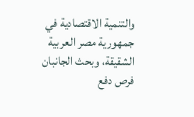والتنمية الاقتصادية في جمهورية مصر العربية الشقيقة، وبحث الجانبان فرص دفع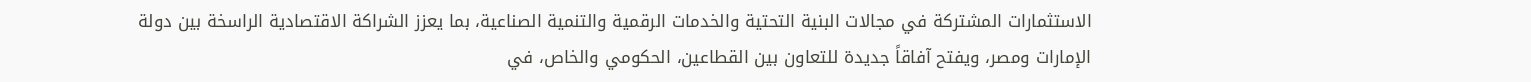الاستثمارات المشتركة في مجالات البنية التحتية والخدمات الرقمية والتنمية الصناعية، بما يعزز الشراكة الاقتصادية الراسخة بين دولة الإمارات ومصر، ويفتح آفاقاً جديدة للتعاون بين القطاعين، الحكومي والخاص، في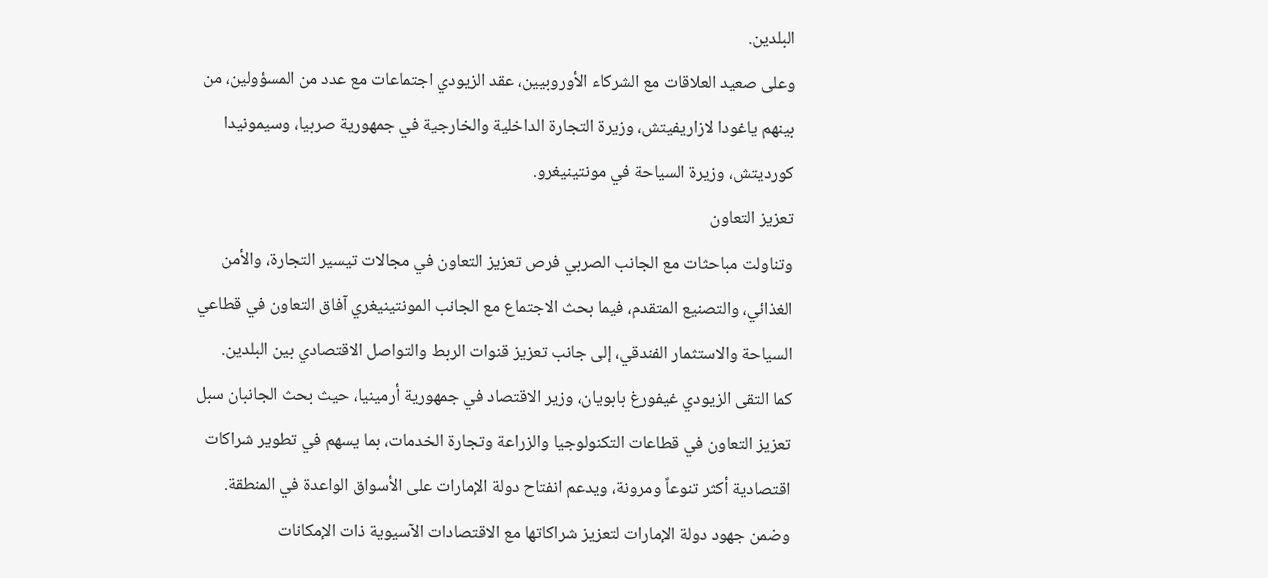البلدين.
وعلى صعيد العلاقات مع الشركاء الأوروبيين، عقد الزيودي اجتماعات مع عدد من المسؤولين، من بينهم ياغودا لازاريفيتش، وزيرة التجارة الداخلية والخارجية في جمهورية صربيا، وسيمونيدا كورديتش، وزيرة السياحة في مونتينيغرو.
تعزيز التعاون
وتناولت مباحثات مع الجانب الصربي فرص تعزيز التعاون في مجالات تيسير التجارة، والأمن الغذائي، والتصنيع المتقدم، فيما بحث الاجتماع مع الجانب المونتينيغري آفاق التعاون في قطاعي السياحة والاستثمار الفندقي، إلى جانب تعزيز قنوات الربط والتواصل الاقتصادي بين البلدين.
كما التقى الزيودي غيفورغ بابويان، وزير الاقتصاد في جمهورية أرمينيا، حيث بحث الجانبان سبل تعزيز التعاون في قطاعات التكنولوجيا والزراعة وتجارة الخدمات، بما يسهم في تطوير شراكات اقتصادية أكثر تنوعاً ومرونة، ويدعم انفتاح دولة الإمارات على الأسواق الواعدة في المنطقة. وضمن جهود دولة الإمارات لتعزيز شراكاتها مع الاقتصادات الآسيوية ذات الإمكانات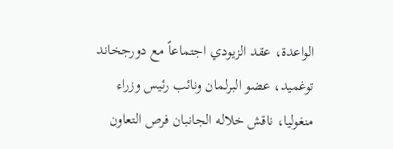الواعدة، عقد الزيودي اجتماعاً مع دورجخاند توغميد، عضو البرلمان ونائب رئيس وزراء منغوليا، ناقش خلاله الجانبان فرص التعاون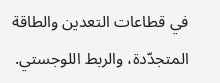في قطاعات التعدين والطاقة المتجدّدة، والربط اللوجستي.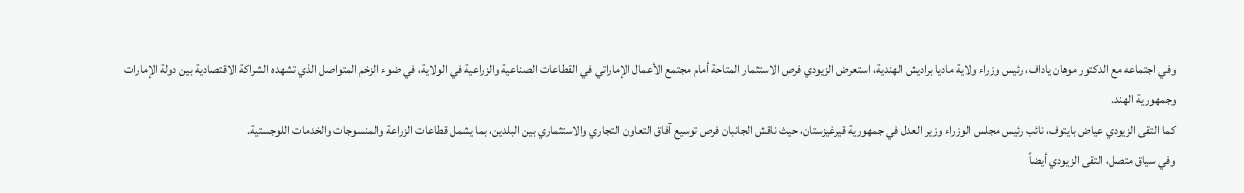وفي اجتماعه مع الدكتور موهان ياداف، رئيس وزراء ولاية ماديا براديش الهندية، استعرض الزيودي فرص الاستثمار المتاحة أمام مجتمع الأعمال الإماراتي في القطاعات الصناعية والزراعية في الولاية، في ضوء الزخم المتواصل الذي تشهده الشراكة الاقتصادية بين دولة الإمارات وجمهورية الهند.
كما التقى الزيودي عياض بايتوف، نائب رئيس مجلس الوزراء وزير العدل في جمهورية قيرغيزستان، حيث ناقش الجانبان فرص توسيع آفاق التعاون التجاري والاستثماري بين البلدين، بما يشمل قطاعات الزراعة والمنسوجات والخدمات اللوجستية.
وفي سياق متصل، التقى الزيودي أيضاً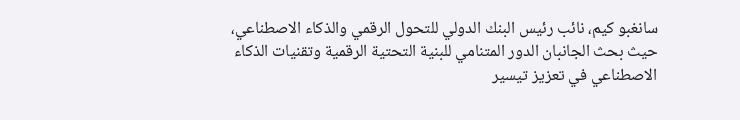سانغبو كيم، نائب رئيس البنك الدولي للتحول الرقمي والذكاء الاصطناعي، حيث بحث الجانبان الدور المتنامي للبنية التحتية الرقمية وتقنيات الذكاء الاصطناعي في تعزيز تيسير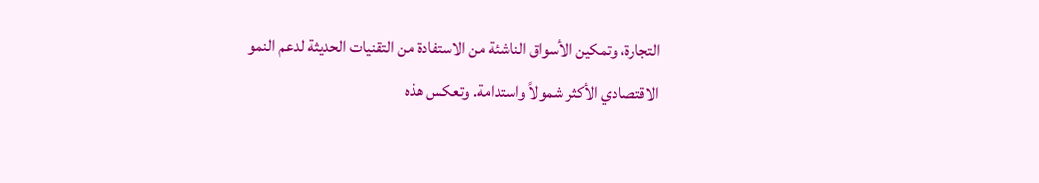التجارة، وتمكين الأسواق الناشئة من الاستفادة من التقنيات الحديثة لدعم النمو الاقتصادي الأكثر شمولاً واستدامة. وتعكس هذه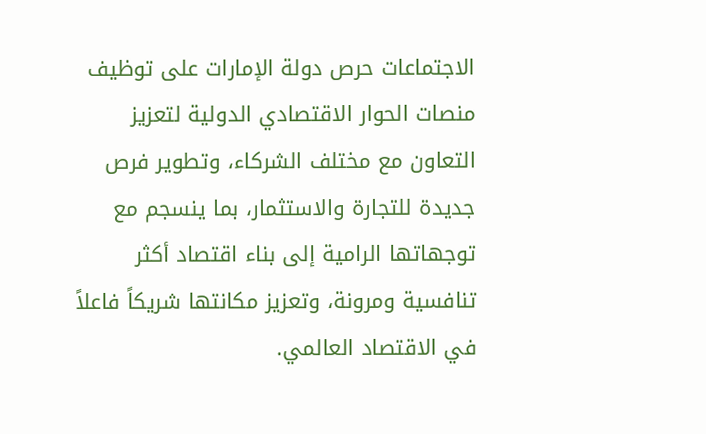الاجتماعات حرص دولة الإمارات على توظيف منصات الحوار الاقتصادي الدولية لتعزيز التعاون مع مختلف الشركاء، وتطوير فرص جديدة للتجارة والاستثمار، بما ينسجم مع توجهاتها الرامية إلى بناء اقتصاد أكثر تنافسية ومرونة، وتعزيز مكانتها شريكاً فاعلاً في الاقتصاد العالمي.